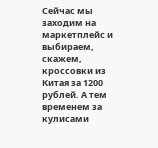Сейчас мы заходим на маркетплейс и выбираем, скажем, кроссовки из Китая за 1200 рублей. А тем временем за кулисами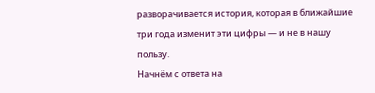разворачивается история, которая в ближайшие три года изменит эти цифры — и не в нашу пользу.
Начнём с ответа на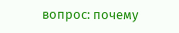вопрос: почему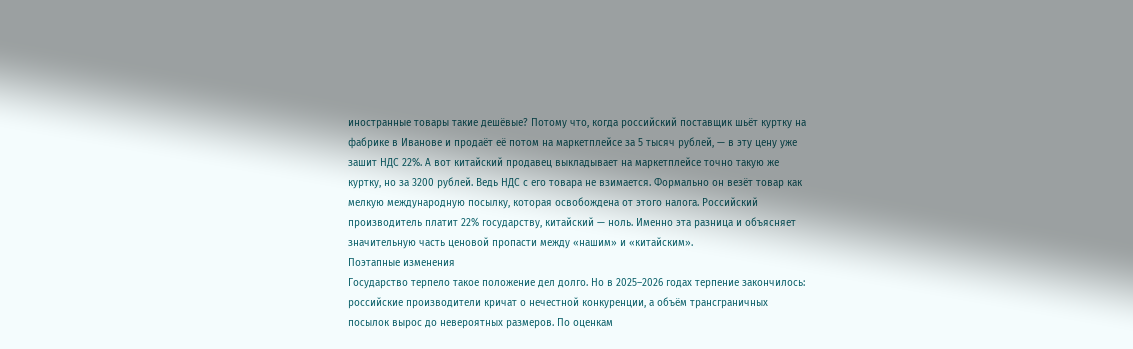иностранные товары такие дешёвые? Потому что, когда российский поставщик шьёт куртку на фабрике в Иванове и продаёт её потом на маркетплейсе за 5 тысяч рублей, — в эту цену уже зашит НДС 22%. А вот китайский продавец выкладывает на маркетплейсе точно такую же куртку, но за 3200 рублей. Ведь НДС с его товара не взимается. Формально он везёт товар как мелкую международную посылку, которая освобождена от этого налога. Российский производитель платит 22% государству, китайский — ноль. Именно эта разница и объясняет значительную часть ценовой пропасти между «нашим» и «китайским».
Поэтапные изменения
Государство терпело такое положение дел долго. Но в 2025–2026 годах терпение закончилось: российские производители кричат о нечестной конкуренции, а объём трансграничных посылок вырос до невероятных размеров. По оценкам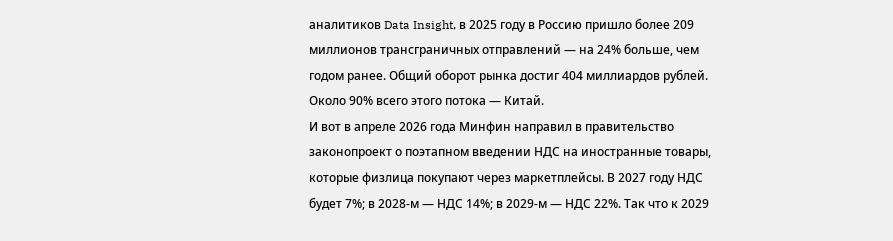аналитиков Data Insight, в 2025 году в Россию пришло более 209 миллионов трансграничных отправлений — на 24% больше, чем годом ранее. Общий оборот рынка достиг 404 миллиардов рублей. Около 90% всего этого потока — Китай.
И вот в апреле 2026 года Минфин направил в правительство законопроект о поэтапном введении НДС на иностранные товары, которые физлица покупают через маркетплейсы. В 2027 году НДС будет 7%; в 2028-м — НДС 14%; в 2029-м — НДС 22%. Так что к 2029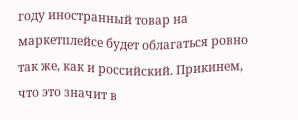году иностранный товар на маркетплейсе будет облагаться ровно так же, как и российский. Прикинем, что это значит в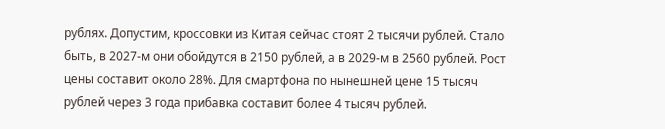рублях. Допустим, кроссовки из Китая сейчас стоят 2 тысячи рублей. Стало быть, в 2027-м они обойдутся в 2150 рублей, а в 2029-м в 2560 рублей. Рост цены составит около 28%. Для смартфона по нынешней цене 15 тысяч рублей через 3 года прибавка составит более 4 тысяч рублей.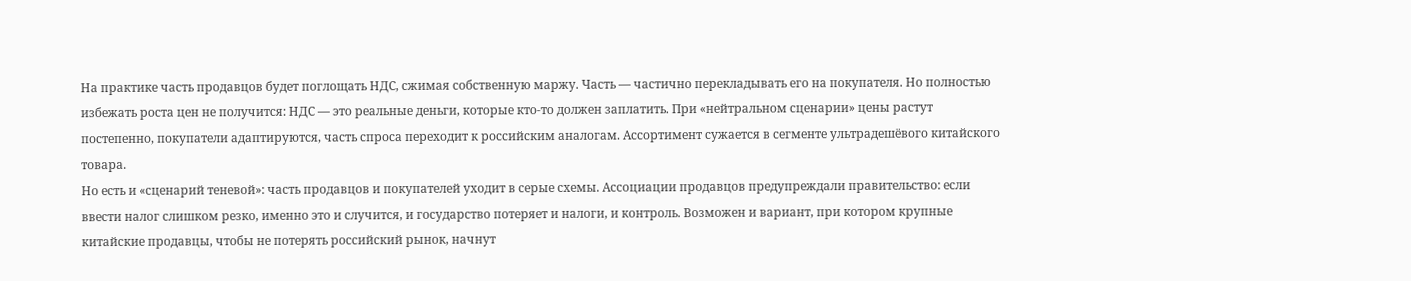На практике часть продавцов будет поглощать НДС, сжимая собственную маржу. Часть — частично перекладывать его на покупателя. Но полностью избежать роста цен не получится: НДС — это реальные деньги, которые кто-то должен заплатить. При «нейтральном сценарии» цены растут постепенно, покупатели адаптируются, часть спроса переходит к российским аналогам. Ассортимент сужается в сегменте ультрадешёвого китайского товара.
Но есть и «сценарий теневой»: часть продавцов и покупателей уходит в серые схемы. Ассоциации продавцов предупреждали правительство: если ввести налог слишком резко, именно это и случится, и государство потеряет и налоги, и контроль. Возможен и вариант, при котором крупные китайские продавцы, чтобы не потерять российский рынок, начнут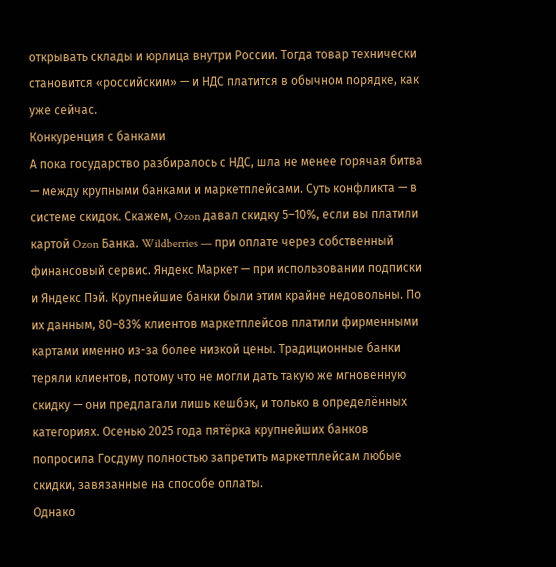открывать склады и юрлица внутри России. Тогда товар технически становится «российским» — и НДС платится в обычном порядке, как уже сейчас.
Конкуренция с банками
А пока государство разбиралось с НДС, шла не менее горячая битва — между крупными банками и маркетплейсами. Суть конфликта — в системе скидок. Скажем, Ozon давал скидку 5–10%, если вы платили картой Ozon Банка. Wildberries — при оплате через собственный финансовый сервис. Яндекс Маркет — при использовании подписки и Яндекс Пэй. Крупнейшие банки были этим крайне недовольны. По их данным, 80–83% клиентов маркетплейсов платили фирменными картами именно из-за более низкой цены. Традиционные банки теряли клиентов, потому что не могли дать такую же мгновенную скидку — они предлагали лишь кешбэк, и только в определённых категориях. Осенью 2025 года пятёрка крупнейших банков попросила Госдуму полностью запретить маркетплейсам любые скидки, завязанные на способе оплаты.
Однако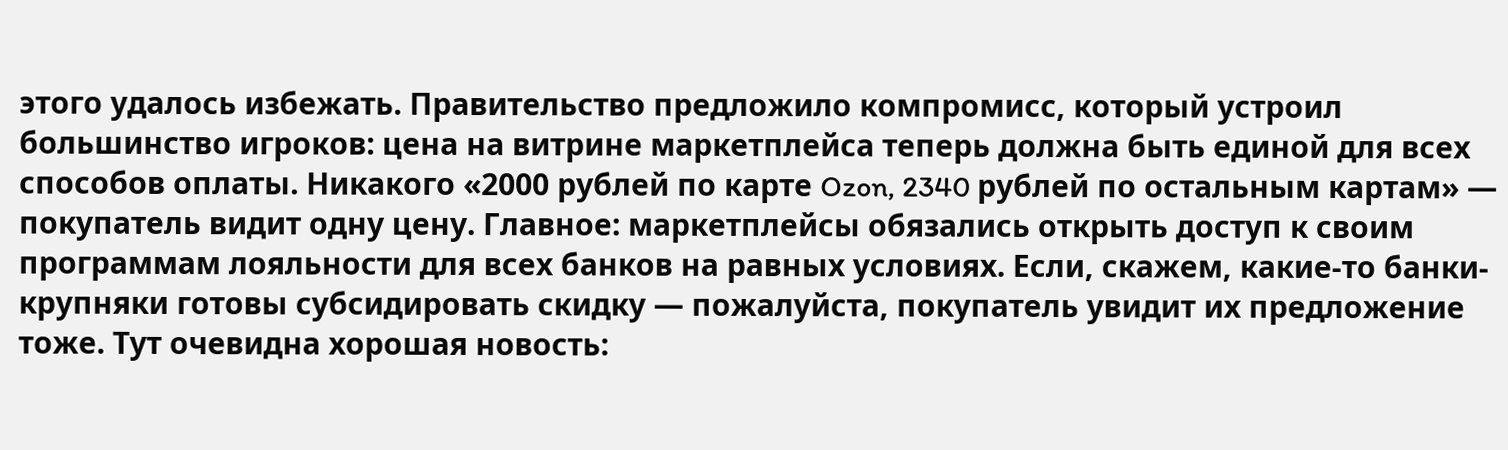этого удалось избежать. Правительство предложило компромисс, который устроил большинство игроков: цена на витрине маркетплейса теперь должна быть единой для всех способов оплаты. Никакого «2000 рублей по карте Ozon, 2340 рублей по остальным картам» — покупатель видит одну цену. Главное: маркетплейсы обязались открыть доступ к своим программам лояльности для всех банков на равных условиях. Если, скажем, какие-то банки-крупняки готовы субсидировать скидку — пожалуйста, покупатель увидит их предложение тоже. Тут очевидна хорошая новость: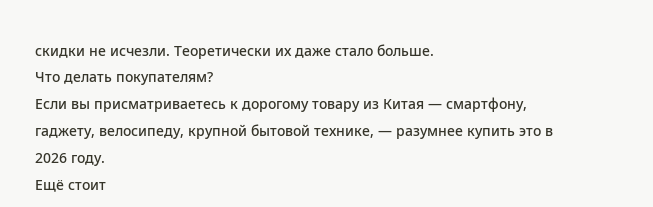скидки не исчезли. Теоретически их даже стало больше.
Что делать покупателям?
Если вы присматриваетесь к дорогому товару из Китая — смартфону, гаджету, велосипеду, крупной бытовой технике, — разумнее купить это в 2026 году.
Ещё стоит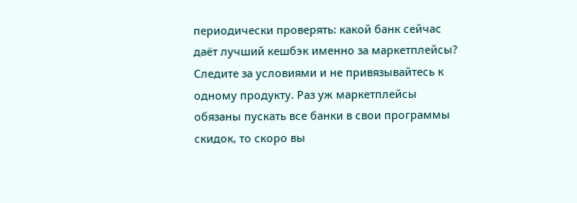периодически проверять: какой банк сейчас даёт лучший кешбэк именно за маркетплейсы? Следите за условиями и не привязывайтесь к одному продукту. Раз уж маркетплейсы обязаны пускать все банки в свои программы скидок, то скоро вы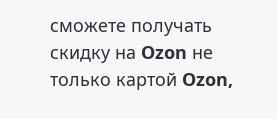сможете получать скидку на Ozon не только картой Ozon,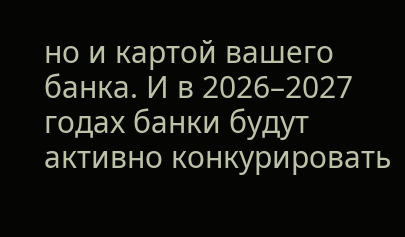но и картой вашего банка. И в 2026–2027 годах банки будут активно конкурировать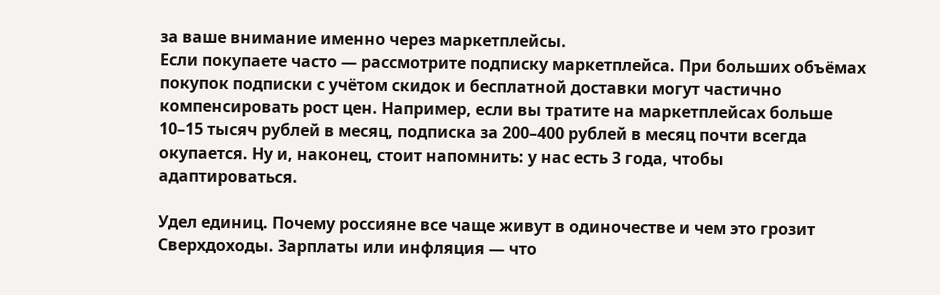за ваше внимание именно через маркетплейсы.
Если покупаете часто — рассмотрите подписку маркетплейса. При больших объёмах покупок подписки с учётом скидок и бесплатной доставки могут частично компенсировать рост цен. Например, если вы тратите на маркетплейсах больше 10–15 тысяч рублей в месяц, подписка за 200–400 рублей в месяц почти всегда окупается. Ну и, наконец, стоит напомнить: у нас есть 3 года, чтобы адаптироваться.

Удел единиц. Почему россияне все чаще живут в одиночестве и чем это грозит
Сверхдоходы. Зарплаты или инфляция — что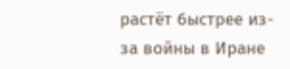растёт быстрее из-за войны в Иране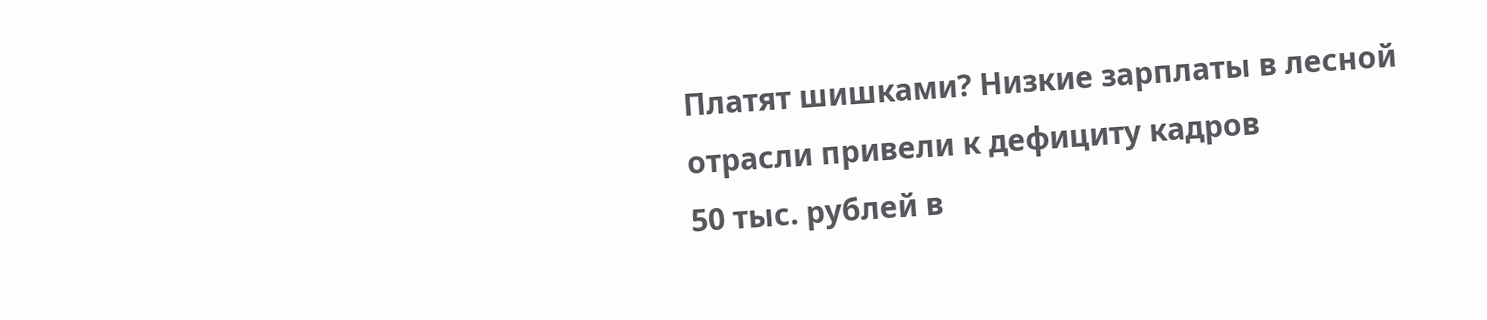Платят шишками? Низкие зарплаты в лесной отрасли привели к дефициту кадров
50 тыс. рублей в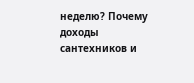неделю? Почему доходы сантехников и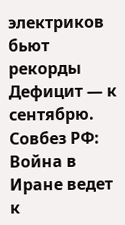электриков бьют рекорды
Дефицит — к сентябрю. Совбез РФ: Война в Иране ведет к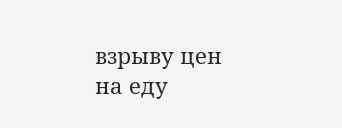взрыву цен на еду